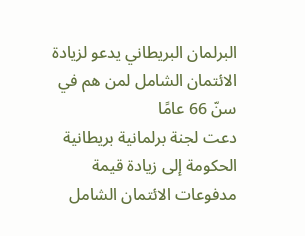البرلمان البريطاني يدعو لزيادة الائتمان الشامل لمن هم في سنّ 66 عامًا
دعت لجنة برلمانية بريطانية الحكومة إلى زيادة قيمة مدفوعات الائتمان الشامل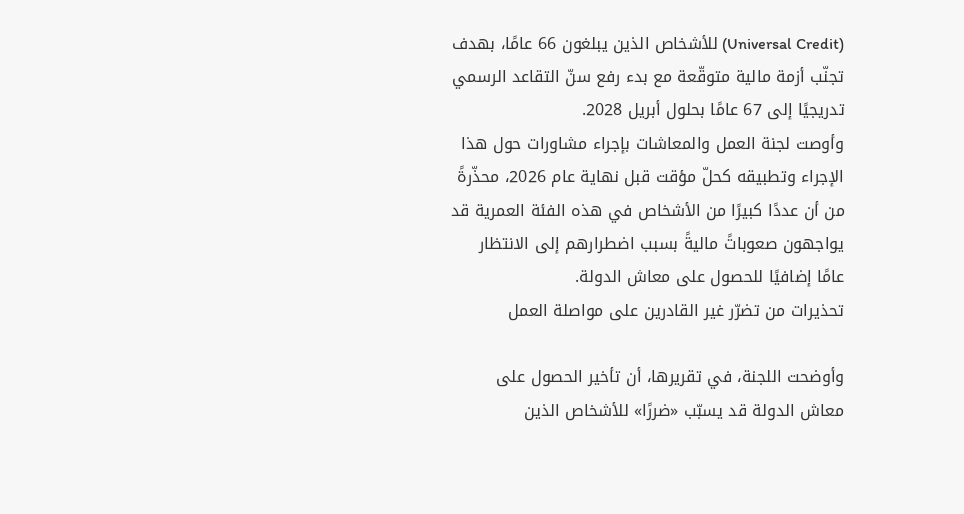(Universal Credit) للأشخاص الذين يبلغون 66 عامًا، بهدف تجنّب أزمة مالية متوقّعة مع بدء رفع سنّ التقاعد الرسمي تدريجيًا إلى 67 عامًا بحلول أبريل 2028.
وأوصت لجنة العمل والمعاشات بإجراء مشاورات حول هذا الإجراء وتطبيقه كحلّ مؤقت قبل نهاية عام 2026، محذّرةً من أن عددًا كبيرًا من الأشخاص في هذه الفئة العمرية قد يواجهون صعوباتً ماليةً بسبب اضطرارهم إلى الانتظار عامًا إضافيًا للحصول على معاش الدولة.
تحذيرات من تضرّر غير القادرين على مواصلة العمل

وأوضحت اللجنة، في تقريرها، أن تأخير الحصول على معاش الدولة قد يسبّب «ضررًا» للأشخاص الذين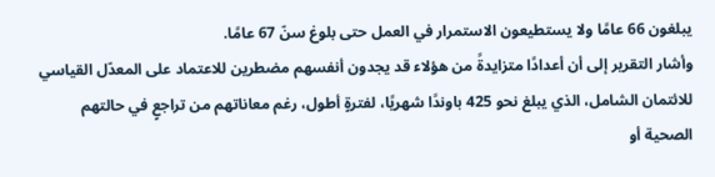يبلغون 66 عامًا ولا يستطيعون الاستمرار في العمل حتى بلوغ سنّ 67 عامًا.
وأشار التقرير إلى أن أعدادًا متزايدةً من هؤلاء قد يجدون أنفسهم مضطرين للاعتماد على المعدّل القياسي للائتمان الشامل، الذي يبلغ نحو 425 باوندًا شهريًا، لفترةٍ أطول، رغم معاناتهم من تراجعٍ في حالتهم الصحية أو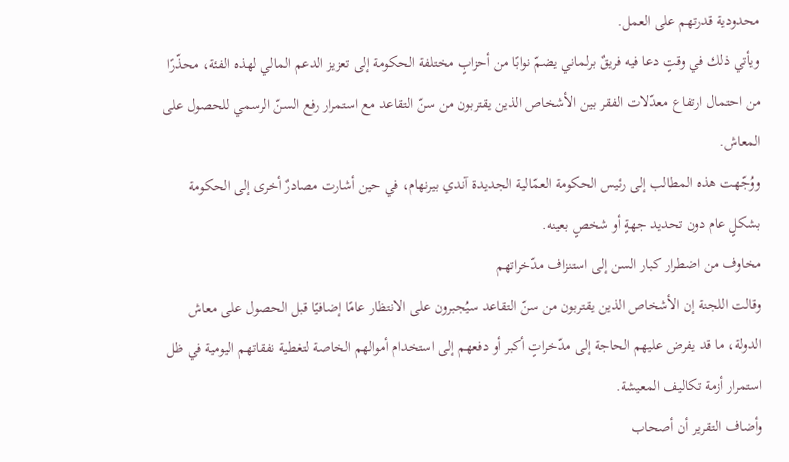محدودية قدرتهم على العمل.
ويأتي ذلك في وقتٍ دعا فيه فريقٌ برلماني يضمّ نوابًا من أحزابٍ مختلفة الحكومة إلى تعزيز الدعم المالي لهذه الفئة، محذّرًا من احتمال ارتفاع معدّلات الفقر بين الأشخاص الذين يقتربون من سنّ التقاعد مع استمرار رفع السنّ الرسمي للحصول على المعاش.
ووُجّهت هذه المطالب إلى رئيس الحكومة العمّالية الجديدة آندي بيرنهام، في حين أشارت مصادرٌ أخرى إلى الحكومة بشكلٍ عام دون تحديد جهةٍ أو شخصٍ بعينه.
مخاوف من اضطرار كبار السن إلى استنزاف مدّخراتهم
وقالت اللجنة إن الأشخاص الذين يقتربون من سنّ التقاعد سيُجبرون على الانتظار عامًا إضافيًا قبل الحصول على معاش الدولة، ما قد يفرض عليهم الحاجة إلى مدّخراتٍ أكبر أو دفعهم إلى استخدام أموالهم الخاصة لتغطية نفقاتهم اليومية في ظل استمرار أزمة تكاليف المعيشة.
وأضاف التقرير أن أصحاب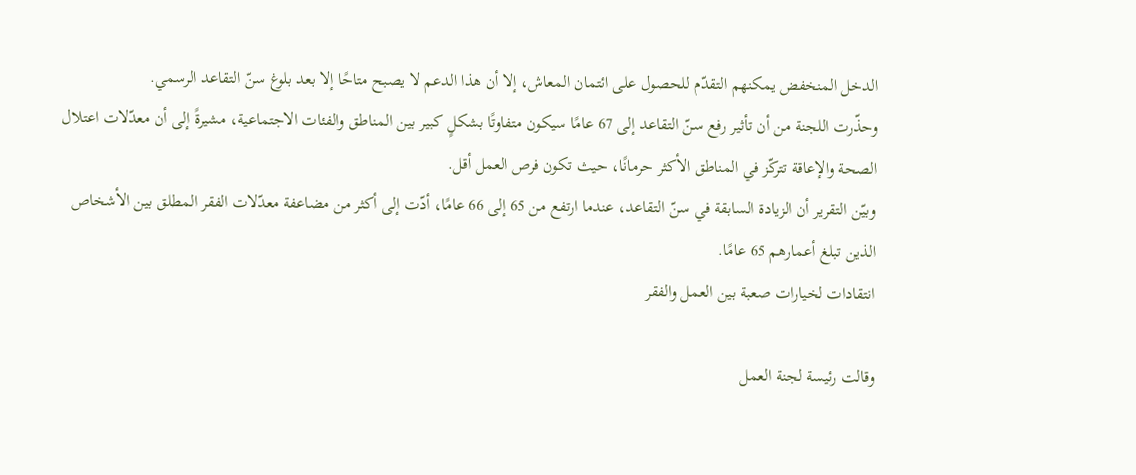الدخل المنخفض يمكنهم التقدّم للحصول على ائتمان المعاش، إلا أن هذا الدعم لا يصبح متاحًا إلا بعد بلوغ سنّ التقاعد الرسمي.
وحذّرت اللجنة من أن تأثير رفع سنّ التقاعد إلى 67 عامًا سيكون متفاوتًا بشكلٍ كبير بين المناطق والفئات الاجتماعية، مشيرةً إلى أن معدّلات اعتلال الصحة والإعاقة تتركّز في المناطق الأكثر حرمانًا، حيث تكون فرص العمل أقل.
وبيّن التقرير أن الزيادة السابقة في سنّ التقاعد، عندما ارتفع من 65 إلى 66 عامًا، أدّت إلى أكثر من مضاعفة معدّلات الفقر المطلق بين الأشخاص الذين تبلغ أعمارهم 65 عامًا.
انتقادات لخيارات صعبة بين العمل والفقر

وقالت رئيسة لجنة العمل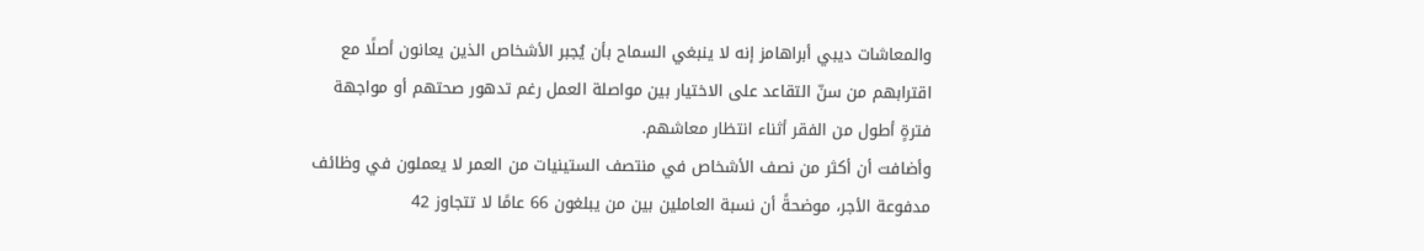والمعاشات ديبي أبراهامز إنه لا ينبغي السماح بأن يُجبر الأشخاص الذين يعانون أصلًا مع اقترابهم من سنّ التقاعد على الاختيار بين مواصلة العمل رغم تدهور صحتهم أو مواجهة فترةٍ أطول من الفقر أثناء انتظار معاشهم.
وأضافت أن أكثر من نصف الأشخاص في منتصف الستينيات من العمر لا يعملون في وظائف مدفوعة الأجر، موضحةً أن نسبة العاملين بين من يبلغون 66 عامًا لا تتجاوز 42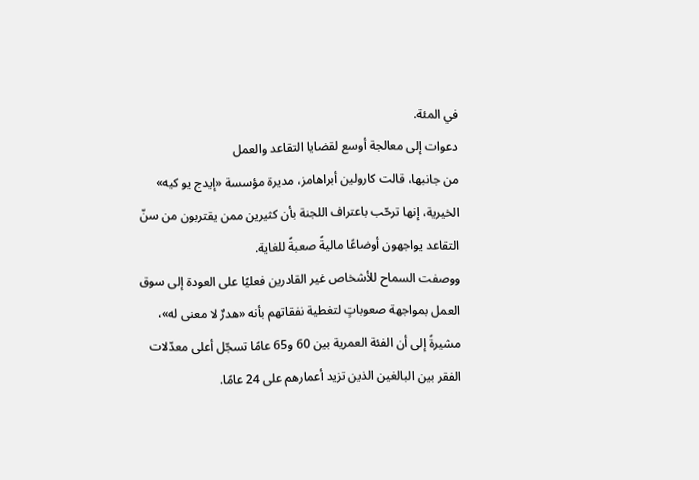في المئة.
دعوات إلى معالجة أوسع لقضايا التقاعد والعمل
من جانبها، قالت كارولين أبراهامز، مديرة مؤسسة «إيدج يو كيه» الخيرية، إنها ترحّب باعتراف اللجنة بأن كثيرين ممن يقتربون من سنّ التقاعد يواجهون أوضاعًا ماليةً صعبةً للغاية.
ووصفت السماح للأشخاص غير القادرين فعليًا على العودة إلى سوق العمل بمواجهة صعوباتٍ لتغطية نفقاتهم بأنه «هدرٌ لا معنى له»، مشيرةً إلى أن الفئة العمرية بين 60 و65 عامًا تسجّل أعلى معدّلات الفقر بين البالغين الذين تزيد أعمارهم على 24 عامًا.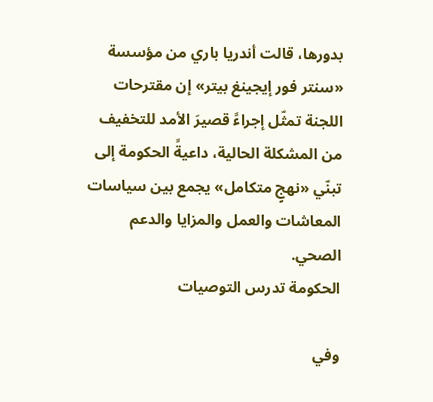بدورها، قالت أندريا باري من مؤسسة «سنتر فور إيجينغ بيتر» إن مقترحات اللجنة تمثّل إجراءً قصيرَ الأمد للتخفيف من المشكلة الحالية، داعيةً الحكومة إلى تبنّي «نهجٍ متكامل» يجمع بين سياسات المعاشات والعمل والمزايا والدعم الصحي.
الحكومة تدرس التوصيات

وفي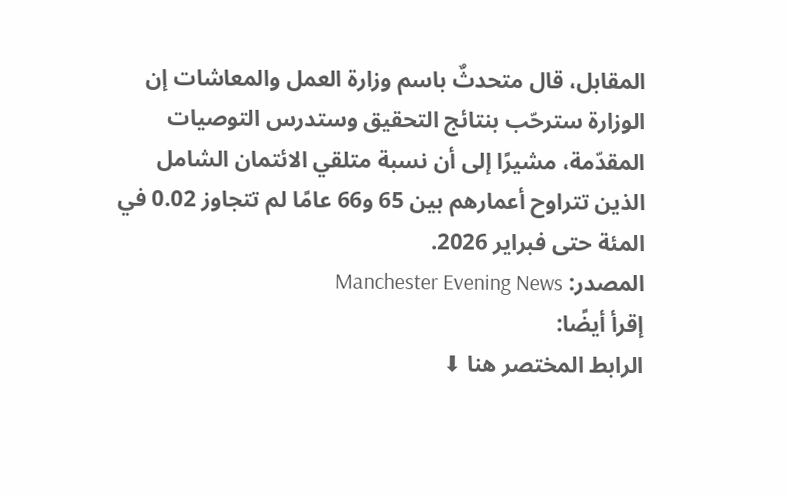المقابل، قال متحدثٌ باسم وزارة العمل والمعاشات إن الوزارة سترحّب بنتائج التحقيق وستدرس التوصيات المقدّمة، مشيرًا إلى أن نسبة متلقي الائتمان الشامل الذين تتراوح أعمارهم بين 65 و66 عامًا لم تتجاوز 0.02 في المئة حتى فبراير 2026.
المصدر: Manchester Evening News
إقرأ أيضًا:
الرابط المختصر هنا ⬇